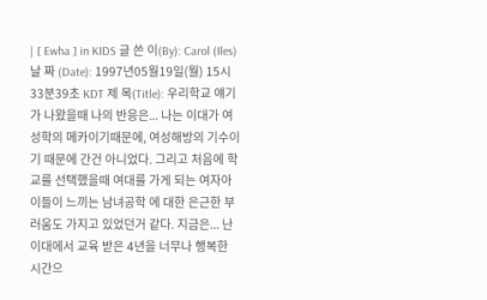| [ Ewha ] in KIDS 글 쓴 이(By): Carol (Iles) 날 짜 (Date): 1997년05월19일(월) 15시33분39초 KDT 제 목(Title): 우리학교 얘기가 나왔을때 나의 반응은... 나는 이대가 여성학의 메카이기때문에, 여성해방의 기수이기 때문에 간건 아니었다. 그리고 처음에 학교를 선택했을때 여대를 가게 되는 여자아이들이 느끼는 남녀공학 에 대한 은근한 부러움도 가지고 있었던거 같다. 지금은... 난 이대에서 교육 받은 4년을 너무나 행복한 시간으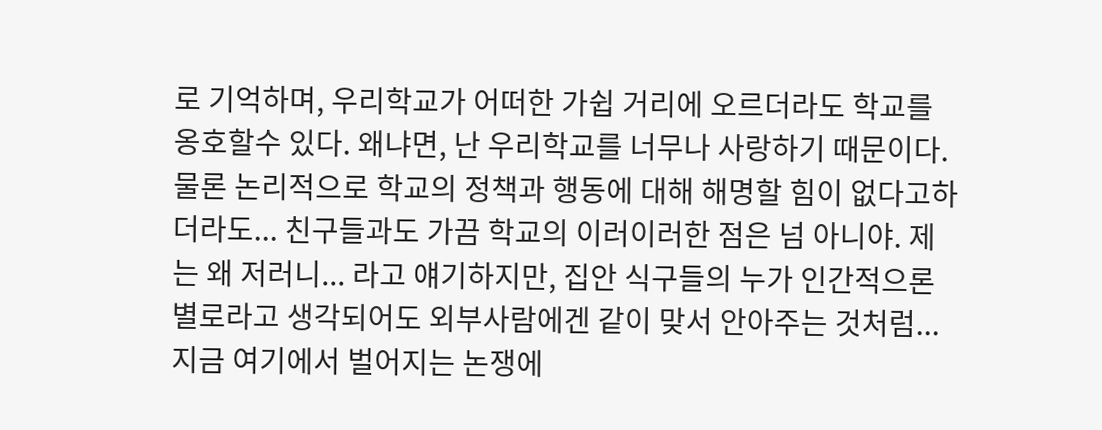로 기억하며, 우리학교가 어떠한 가쉽 거리에 오르더라도 학교를 옹호할수 있다. 왜냐면, 난 우리학교를 너무나 사랑하기 때문이다. 물론 논리적으로 학교의 정책과 행동에 대해 해명할 힘이 없다고하더라도... 친구들과도 가끔 학교의 이러이러한 점은 넘 아니야. 제는 왜 저러니... 라고 얘기하지만, 집안 식구들의 누가 인간적으론 별로라고 생각되어도 외부사람에겐 같이 맞서 안아주는 것처럼... 지금 여기에서 벌어지는 논쟁에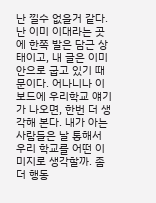난 낄수 없을거 같다. 난 이미 이대라는 곳에 한쪽 발은 담근 상태이고, 내 글은 이미 안으로 굽고 있기 때문이다. 어나니나 이 보드에 우리학교 얘기가 나오면, 한번 더 생각해 본다. 내가 아는 사람들은 날 통해서 우리 학교를 어떤 이미지로 생각할까. 좀 더 행동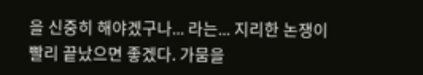을 신중히 해야겠구나... 라는... 지리한 논쟁이 빨리 끝났으면 좋겠다. 가뭄을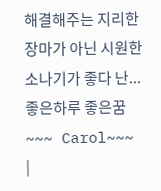해결해주는 지리한 장마가 아닌 시원한 소나기가 좋다 난... 좋은하루 좋은꿈~~~ Carol~~~ |